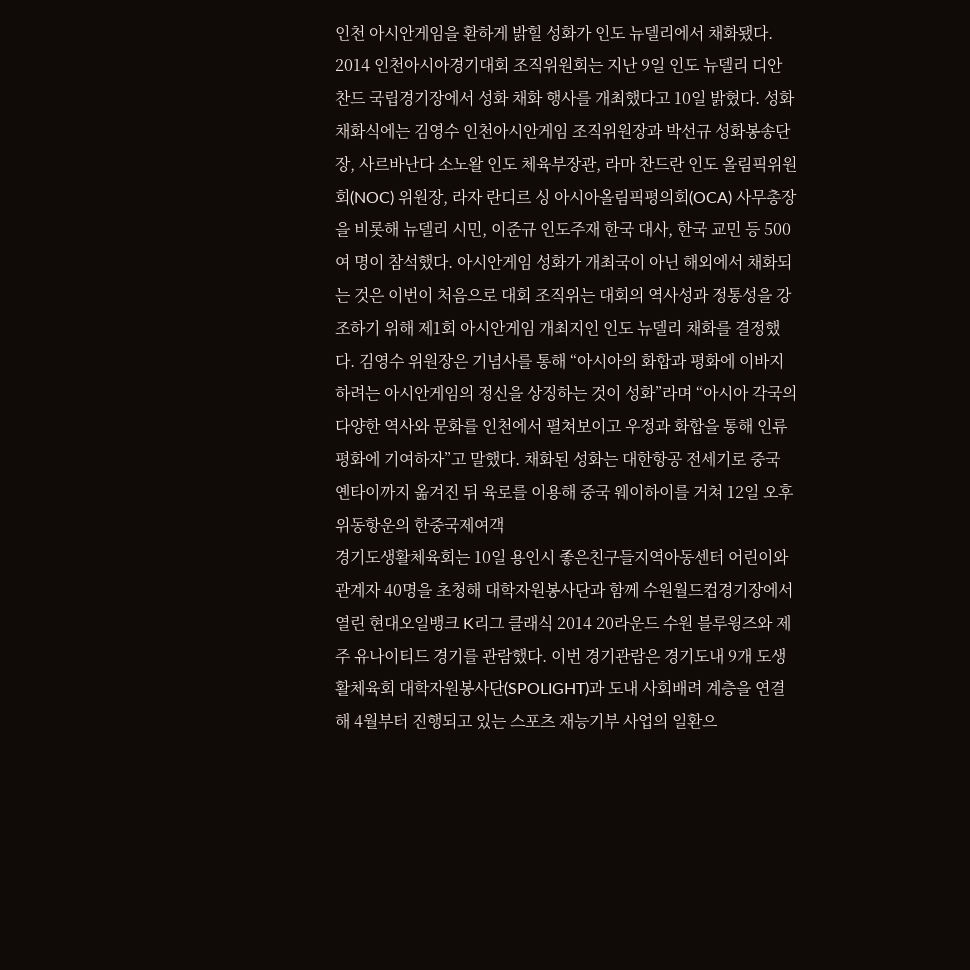인천 아시안게임을 환하게 밝힐 성화가 인도 뉴델리에서 채화됐다. 2014 인천아시아경기대회 조직위원회는 지난 9일 인도 뉴델리 디안 찬드 국립경기장에서 성화 채화 행사를 개최했다고 10일 밝혔다. 성화 채화식에는 김영수 인천아시안게임 조직위원장과 박선규 성화봉송단장, 사르바난다 소노왈 인도 체육부장관, 라마 찬드란 인도 올림픽위원회(NOC) 위원장, 라자 란디르 싱 아시아올림픽평의회(OCA) 사무총장을 비롯해 뉴델리 시민, 이준규 인도주재 한국 대사, 한국 교민 등 500여 명이 참석했다. 아시안게임 성화가 개최국이 아닌 해외에서 채화되는 것은 이번이 처음으로 대회 조직위는 대회의 역사성과 정통성을 강조하기 위해 제1회 아시안게임 개최지인 인도 뉴델리 채화를 결정했다. 김영수 위원장은 기념사를 통해 “아시아의 화합과 평화에 이바지하려는 아시안게임의 정신을 상징하는 것이 성화”라며 “아시아 각국의 다양한 역사와 문화를 인천에서 펼쳐보이고 우정과 화합을 통해 인류 평화에 기여하자”고 말했다. 채화된 성화는 대한항공 전세기로 중국 옌타이까지 옮겨진 뒤 육로를 이용해 중국 웨이하이를 거쳐 12일 오후 위동항운의 한중국제여객
경기도생활체육회는 10일 용인시 좋은친구들지역아동센터 어린이와 관계자 40명을 초청해 대학자원봉사단과 함께 수원월드컵경기장에서 열린 현대오일뱅크 K리그 클래식 2014 20라운드 수원 블루윙즈와 제주 유나이티드 경기를 관람했다. 이번 경기관람은 경기도내 9개 도생활체육회 대학자원봉사단(SPOLIGHT)과 도내 사회배려 계층을 연결해 4월부터 진행되고 있는 스포츠 재능기부 사업의 일환으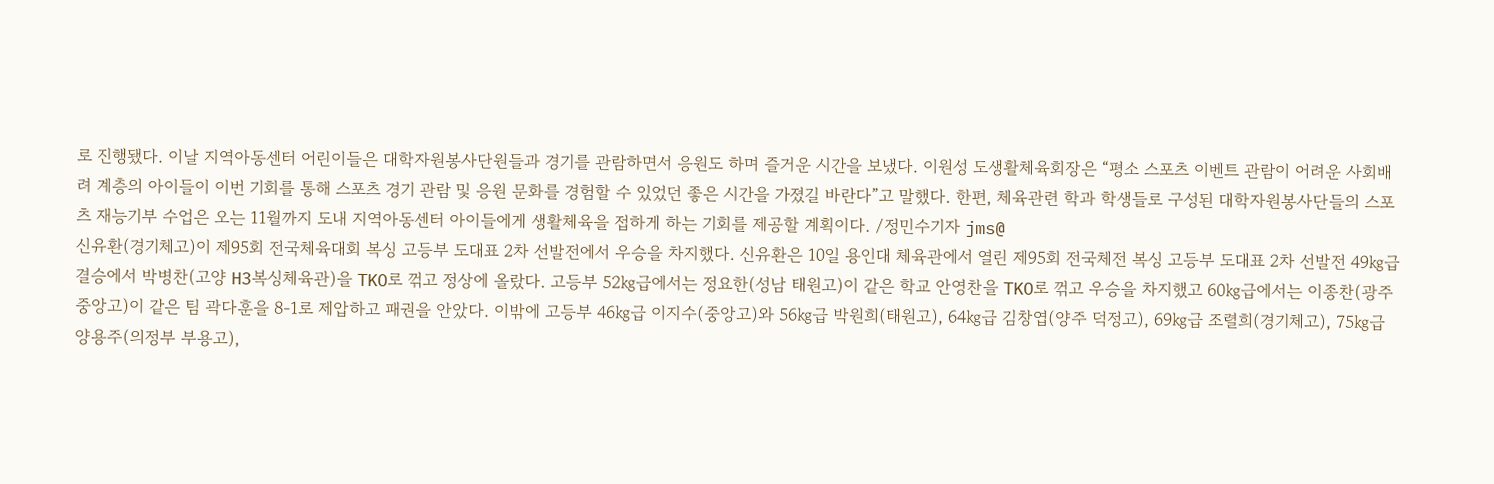로 진행됐다. 이날 지역아동센터 어린이들은 대학자원봉사단원들과 경기를 관람하면서 응원도 하며 즐거운 시간을 보냈다. 이원성 도생활체육회장은 “평소 스포츠 이벤트 관람이 어려운 사회배려 계층의 아이들이 이번 기회를 통해 스포츠 경기 관람 및 응원 문화를 경험할 수 있었던 좋은 시간을 가졌길 바란다”고 말했다. 한편, 체육관련 학과 학생들로 구성된 대학자원봉사단들의 스포츠 재능기부 수업은 오는 11월까지 도내 지역아동센터 아이들에게 생활체육을 접하게 하는 기회를 제공할 계획이다. /정민수기자 jms@
신유환(경기체고)이 제95회 전국체육대회 복싱 고등부 도대표 2차 선발전에서 우승을 차지했다. 신유환은 10일 용인대 체육관에서 열린 제95회 전국체전 복싱 고등부 도대표 2차 선발전 49㎏급 결승에서 박병찬(고양 H3복싱체육관)을 TKO로 꺾고 정상에 올랐다. 고등부 52㎏급에서는 정요한(성남 태원고)이 같은 학교 안영찬을 TKO로 꺾고 우승을 차지했고 60㎏급에서는 이종찬(광주 중앙고)이 같은 팀 곽다훈을 8-1로 제압하고 패권을 안았다. 이밖에 고등부 46㎏급 이지수(중앙고)와 56㎏급 박원희(태원고), 64㎏급 김창엽(양주 덕정고), 69㎏급 조렬희(경기체고), 75㎏급 양용주(의정부 부용고),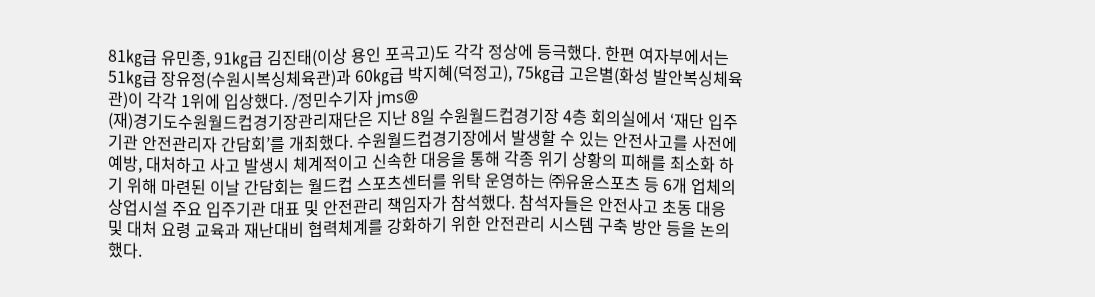81㎏급 유민종, 91㎏급 김진태(이상 용인 포곡고)도 각각 정상에 등극했다. 한편 여자부에서는 51㎏급 장유정(수원시복싱체육관)과 60㎏급 박지혜(덕정고), 75㎏급 고은별(화성 발안복싱체육관)이 각각 1위에 입상했다. /정민수기자 jms@
(재)경기도수원월드컵경기장관리재단은 지난 8일 수원월드컵경기장 4층 회의실에서 ‘재단 입주기관 안전관리자 간담회’를 개최했다. 수원월드컵경기장에서 발생할 수 있는 안전사고를 사전에 예방, 대처하고 사고 발생시 체계적이고 신속한 대응을 통해 각종 위기 상황의 피해를 최소화 하기 위해 마련된 이날 간담회는 월드컵 스포츠센터를 위탁 운영하는 ㈜유윤스포츠 등 6개 업체의 상업시설 주요 입주기관 대표 및 안전관리 책임자가 참석했다. 참석자들은 안전사고 초동 대응 및 대처 요령 교육과 재난대비 협력체계를 강화하기 위한 안전관리 시스템 구축 방안 등을 논의했다.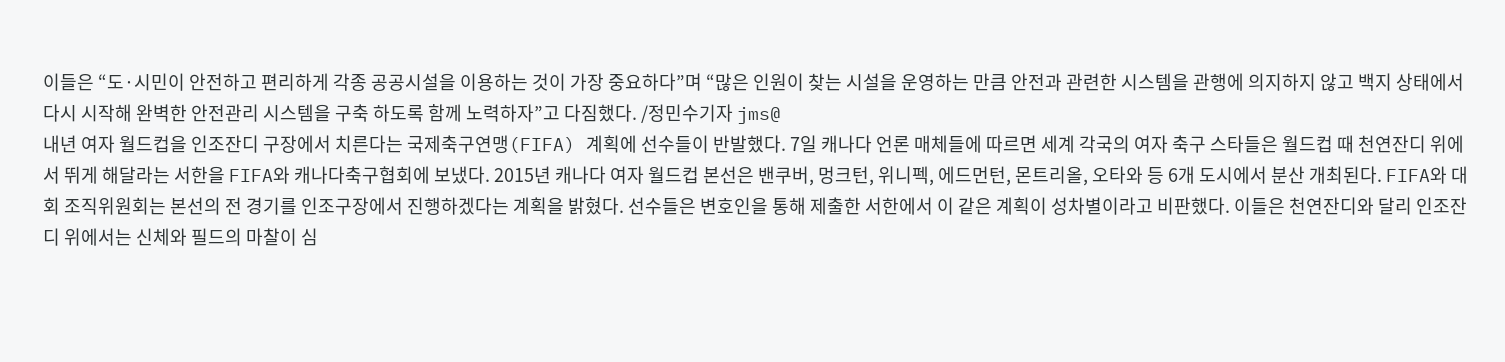이들은 “도·시민이 안전하고 편리하게 각종 공공시설을 이용하는 것이 가장 중요하다”며 “많은 인원이 찾는 시설을 운영하는 만큼 안전과 관련한 시스템을 관행에 의지하지 않고 백지 상태에서 다시 시작해 완벽한 안전관리 시스템을 구축 하도록 함께 노력하자”고 다짐했다. /정민수기자 jms@
내년 여자 월드컵을 인조잔디 구장에서 치른다는 국제축구연맹(FIFA) 계획에 선수들이 반발했다. 7일 캐나다 언론 매체들에 따르면 세계 각국의 여자 축구 스타들은 월드컵 때 천연잔디 위에서 뛰게 해달라는 서한을 FIFA와 캐나다축구협회에 보냈다. 2015년 캐나다 여자 월드컵 본선은 밴쿠버, 멍크턴, 위니펙, 에드먼턴, 몬트리올, 오타와 등 6개 도시에서 분산 개최된다. FIFA와 대회 조직위원회는 본선의 전 경기를 인조구장에서 진행하겠다는 계획을 밝혔다. 선수들은 변호인을 통해 제출한 서한에서 이 같은 계획이 성차별이라고 비판했다. 이들은 천연잔디와 달리 인조잔디 위에서는 신체와 필드의 마찰이 심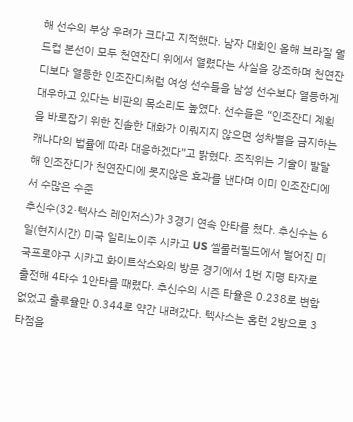해 선수의 부상 우려가 크다고 지적했다. 남자 대회인 올해 브라질 월드컵 본선이 모두 천연잔디 위에서 열렸다는 사실을 강조하며 천연잔디보다 열등한 인조잔디처럼 여성 선수들을 남성 선수보다 열등하게 대우하고 있다는 비판의 목소리도 높였다. 선수들은 “인조잔디 계획을 바로잡기 위한 진솔한 대화가 이뤄지지 않으면 성차별을 금지하는 캐나다의 법률에 따라 대응하겠다”고 밝혔다. 조직위는 기술이 발달해 인조잔디가 천연잔디에 못지않은 효과를 낸다며 이미 인조잔디에서 수많은 수준
추신수(32·텍사스 레인저스)가 3경기 연속 안타를 쳤다. 추신수는 6일(현지시간) 미국 일리노이주 시카고 US 셀룰러필드에서 벌어진 미국프로야구 시카고 화이트삭스와의 방문 경기에서 1번 지명 타자로 출전해 4타수 1안타를 때렸다. 추신수의 시즌 타율은 0.238로 변함없었고 출루율만 0.344로 약간 내려갔다. 텍사스는 홈런 2방으로 3타점을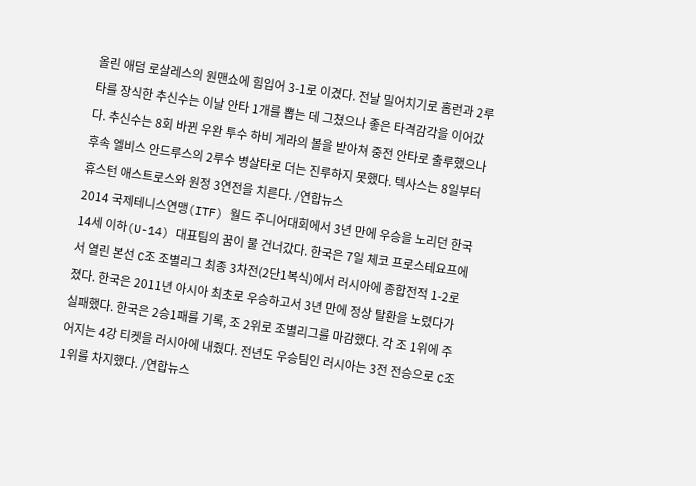올린 애덤 로살레스의 원맨쇼에 힘입어 3-1로 이겼다. 전날 밀어치기로 홈런과 2루타를 장식한 추신수는 이날 안타 1개를 뽑는 데 그쳤으나 좋은 타격감각을 이어갔다. 추신수는 8회 바뀐 우완 투수 하비 게라의 볼을 받아쳐 중전 안타로 출루했으나 후속 엘비스 안드루스의 2루수 병살타로 더는 진루하지 못했다. 텍사스는 8일부터 휴스턴 애스트로스와 원정 3연전을 치른다. /연합뉴스
2014 국제테니스연맹(ITF) 월드 주니어대회에서 3년 만에 우승을 노리던 한국 14세 이하(U-14) 대표팀의 꿈이 물 건너갔다. 한국은 7일 체코 프로스테요프에서 열린 본선 C조 조별리그 최종 3차전(2단1복식)에서 러시아에 종합전적 1-2로 졌다. 한국은 2011년 아시아 최초로 우승하고서 3년 만에 정상 탈환을 노렸다가 실패했다. 한국은 2승1패를 기록, 조 2위로 조별리그를 마감했다. 각 조 1위에 주어지는 4강 티켓을 러시아에 내줬다. 전년도 우승팀인 러시아는 3전 전승으로 C조 1위를 차지했다. /연합뉴스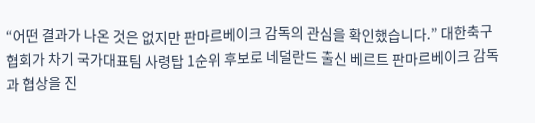“어떤 결과가 나온 것은 없지만 판마르베이크 감독의 관심을 확인했습니다.” 대한축구협회가 차기 국가대표팀 사령탑 1순위 후보로 네덜란드 출신 베르트 판마르베이크 감독과 협상을 진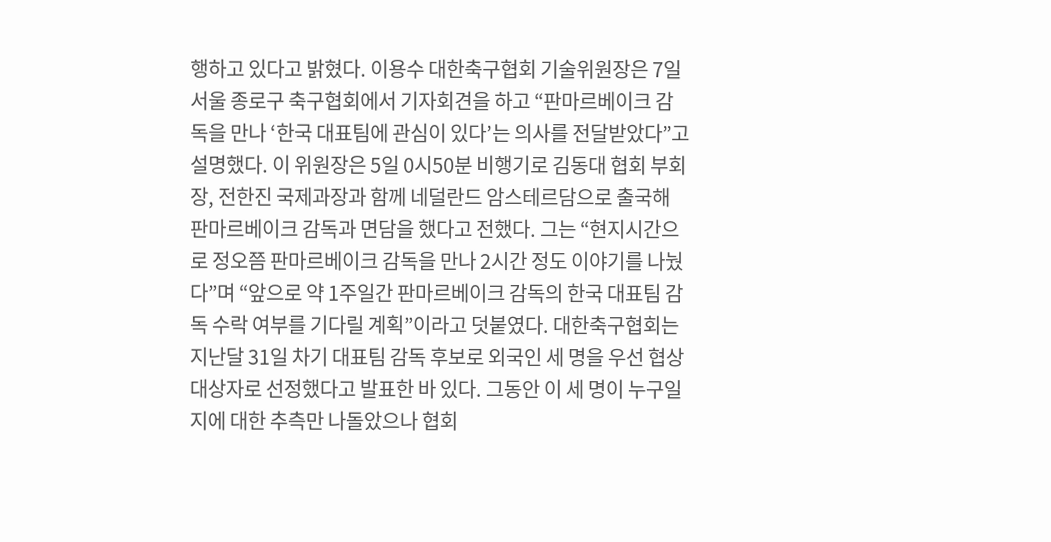행하고 있다고 밝혔다. 이용수 대한축구협회 기술위원장은 7일 서울 종로구 축구협회에서 기자회견을 하고 “판마르베이크 감독을 만나 ‘한국 대표팀에 관심이 있다’는 의사를 전달받았다”고 설명했다. 이 위원장은 5일 0시50분 비행기로 김동대 협회 부회장, 전한진 국제과장과 함께 네덜란드 암스테르담으로 출국해 판마르베이크 감독과 면담을 했다고 전했다. 그는 “현지시간으로 정오쯤 판마르베이크 감독을 만나 2시간 정도 이야기를 나눴다”며 “앞으로 약 1주일간 판마르베이크 감독의 한국 대표팀 감독 수락 여부를 기다릴 계획”이라고 덧붙였다. 대한축구협회는 지난달 31일 차기 대표팀 감독 후보로 외국인 세 명을 우선 협상 대상자로 선정했다고 발표한 바 있다. 그동안 이 세 명이 누구일지에 대한 추측만 나돌았으나 협회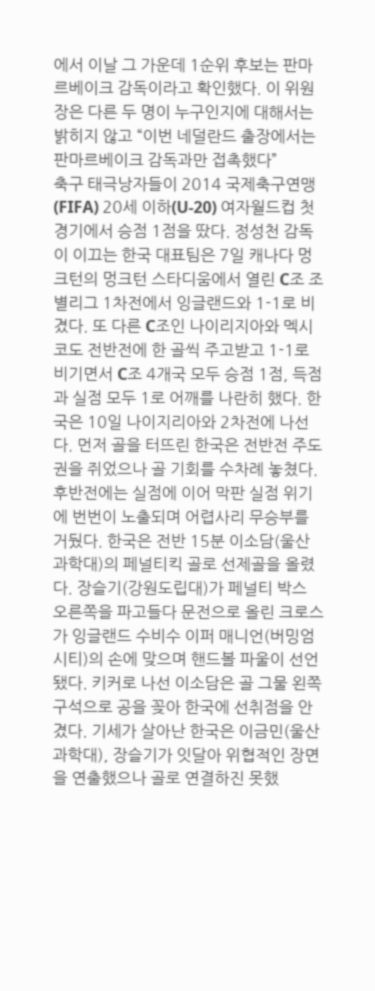에서 이날 그 가운데 1순위 후보는 판마르베이크 감독이라고 확인했다. 이 위원장은 다른 두 명이 누구인지에 대해서는 밝히지 않고 “이번 네덜란드 출장에서는 판마르베이크 감독과만 접촉했다”
축구 태극낭자들이 2014 국제축구연맹(FIFA) 20세 이하(U-20) 여자월드컵 첫 경기에서 승점 1점을 땄다. 정성천 감독이 이끄는 한국 대표팀은 7일 캐나다 멍크턴의 멍크턴 스타디움에서 열린 C조 조별리그 1차전에서 잉글랜드와 1-1로 비겼다. 또 다른 C조인 나이리지아와 멕시코도 전반전에 한 골씩 주고받고 1-1로 비기면서 C조 4개국 모두 승점 1점, 득점과 실점 모두 1로 어깨를 나란히 했다. 한국은 10일 나이지리아와 2차전에 나선다. 먼저 골을 터뜨린 한국은 전반전 주도권을 쥐었으나 골 기회를 수차례 놓쳤다. 후반전에는 실점에 이어 막판 실점 위기에 번번이 노출되며 어렵사리 무승부를 거뒀다. 한국은 전반 15분 이소담(울산과학대)의 페널티킥 골로 선제골을 올렸다. 장슬기(강원도립대)가 페널티 박스 오른쪽을 파고들다 문전으로 올린 크로스가 잉글랜드 수비수 이퍼 매니언(버밍엄시티)의 손에 맞으며 핸드볼 파울이 선언됐다. 키커로 나선 이소담은 골 그물 왼쪽 구석으로 공을 꽂아 한국에 선취점을 안겼다. 기세가 살아난 한국은 이금민(울산과학대), 장슬기가 잇달아 위협적인 장면을 연출했으나 골로 연결하진 못했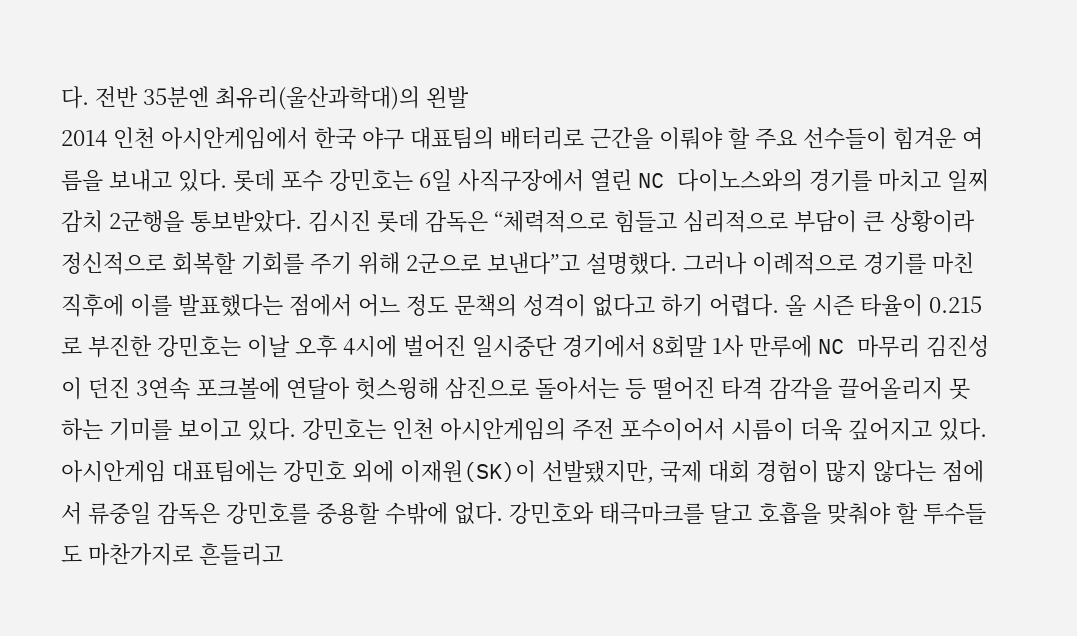다. 전반 35분엔 최유리(울산과학대)의 왼발
2014 인천 아시안게임에서 한국 야구 대표팀의 배터리로 근간을 이뤄야 할 주요 선수들이 힘겨운 여름을 보내고 있다. 롯데 포수 강민호는 6일 사직구장에서 열린 NC 다이노스와의 경기를 마치고 일찌감치 2군행을 통보받았다. 김시진 롯데 감독은 “체력적으로 힘들고 심리적으로 부담이 큰 상황이라 정신적으로 회복할 기회를 주기 위해 2군으로 보낸다”고 설명했다. 그러나 이례적으로 경기를 마친 직후에 이를 발표했다는 점에서 어느 정도 문책의 성격이 없다고 하기 어렵다. 올 시즌 타율이 0.215로 부진한 강민호는 이날 오후 4시에 벌어진 일시중단 경기에서 8회말 1사 만루에 NC 마무리 김진성이 던진 3연속 포크볼에 연달아 헛스윙해 삼진으로 돌아서는 등 떨어진 타격 감각을 끌어올리지 못하는 기미를 보이고 있다. 강민호는 인천 아시안게임의 주전 포수이어서 시름이 더욱 깊어지고 있다. 아시안게임 대표팀에는 강민호 외에 이재원(SK)이 선발됐지만, 국제 대회 경험이 많지 않다는 점에서 류중일 감독은 강민호를 중용할 수밖에 없다. 강민호와 태극마크를 달고 호흡을 맞춰야 할 투수들도 마찬가지로 흔들리고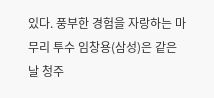있다. 풍부한 경험을 자랑하는 마무리 투수 임창용(삼성)은 같은 날 청주